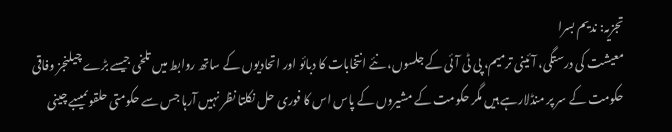تجزیہ: ندیم بسرا
معیشت کی درستگی، آئینی ترمیم، پی ٹی آئی کے جلسوں، نئے انتخابات کا دبائو اور اتحادیوں کے ساتھ روابط میں تلخی جیسے بڑے چیلنجز وفاقی حکومت کے سر پر منڈلارہے ہیں مگر حکومت کے مشیروں کے پاس اس کا فوری حل نکلتا نظر نہیں آرہا جس سے حکومتی حلقوںمیںبے چینی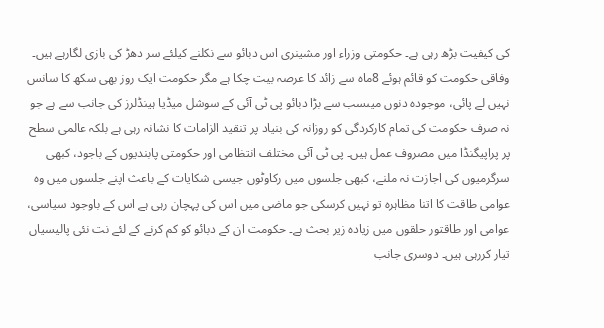کی کیفیت بڑھ رہی ہے۔ حکومتی وزراء اور مشینری اس دبائو سے نکلنے کیلئے سر دھڑ کی بازی لگارہے ہیں۔ وفاقی حکومت کو قائم ہوئے 8ماہ سے زائد کا عرصہ بیت چکا ہے مگر حکومت ایک روز بھی سکھ کا سانس نہیں لے پائی، موجودہ دنوں میںسب سے بڑا دبائو پی ٹی آئی کے سوشل میڈیا ہینڈلرز کی جانب سے ہے جو نہ صرف حکومت کی تمام کارکردگی کو روزانہ کی بنیاد پر تنقید الزامات کا نشانہ رہی ہے بلکہ عالمی سطح پر پراپیگنڈا میں مصروف عمل ہیں۔ پی ٹی آئی مختلف انتظامی اور حکومتی پابندیوں کے باجود، کبھی سرگرمیوں کی اجازت نہ ملنے، کبھی جلسوں میں رکاوٹوں جیسی شکایات کے باعث اپنے جلسوں میں وہ عوامی طاقت کا اتنا مظاہرہ تو نہیں کرسکی جو ماضی میں اس کی پہچان رہی ہے اس کے باوجود سیاسی، عوامی اور طاقتور حلقوں میں زیادہ زیر بحث ہے۔ حکومت ان کے دبائو کو کم کرنے کے لئے نت نئی پالیسیاں تیار کررہی ہیں۔ دوسری جانب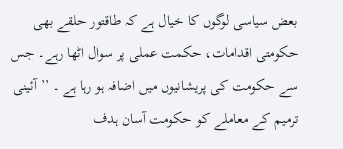بعض سیاسی لوگوں کا خیال ہے کہ طاقتور حلقے بھی حکومتی اقدامات، حکمت عملی پر سوال اٹھا رہے۔ جس سے حکومت کی پریشانیوں میں اضافہ ہو رہا ہے ۔ ’’آئینی ترمیم کے معاملے کو حکومت آسان ہدف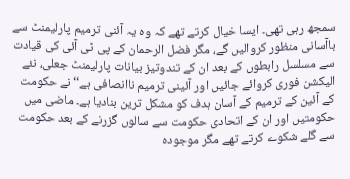سمجھ رہی تھی۔ ایسا خیال کرتے تھے کہ وہ یہ آئنی ترمیم پارلیمنٹ سے باآسانی منظور کروالیں گے، مگر فضل الرحمان کے پی ٹی آئی کی قیادت سے مسلسل رابطوں کے بعد ان کے تندوتیز بیانات پارلیمنٹ جعلی، نئے الیکشن فوری کروائے جائیں اور آئینی ترمیم ناانصافی ہے‘‘ نے حکومت کے آئین کے ترمیم کے آسان ہدف کو مشکل ترین بنادیا ہے۔ ماضی میں حکومتیں اور ان کے اتحادی حکومت سے سالوں گزرنے کے بعد حکومت سے گلے شکوے کرتے تھے مگر موجودہ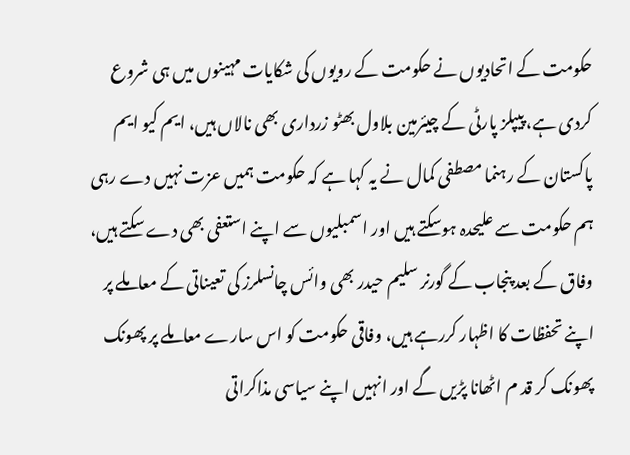حکومت کے اتحادیوں نے حکومت کے رویوں کی شکایات مہینوں میں ہی شروع کردی ہے، پیپلز پارٹی کے چیئرمین بلاول بھٹو زرداری بھی نالاں ہیں، ایم کیو ایم پاکستان کے رہنما مصطفی کمال نے یہ کہا ہے کہ حکومت ہمیں عزت نہیں دے رہی ہم حکومت سے علیحدہ ہوسکتے ہیں اور اسمبلیوں سے اپنے استعفی بھی دے سکتے ہیں، وفاق کے بعد پنجاب کے گورنر سلیم حیدر بھی وائس چانسلرز کی تعیناتی کے معاملے پر اپنے تحفظات کا اظہار کررہے ہیں، وفاقی حکومت کو اس سارے معاملے پر پھونک پھونک کر قد م اٹھانا پڑیں گے اور انہیں اپنے سیاسی مذاکراتی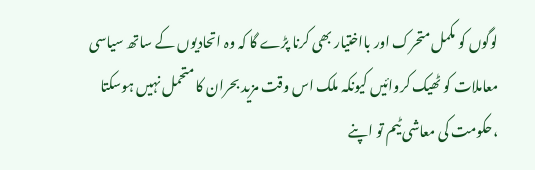لوگوں کو مکمل متحرک اور بااختیار بھی کرنا پڑے گا کہ وہ اتحادیوں کے ساتھ سیاسی معاملات کو ٹھیک کروائیں کیونکہ ملک اس وقت مزید بحران کا متحمل نہیں ہوسکتا ،حکومت کی معاشی ٹیم تو اپنے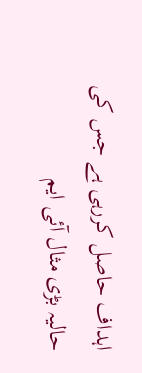اہداف حاصل کررہی ہے جس کی حالیہ بڑی مثال آئی ایم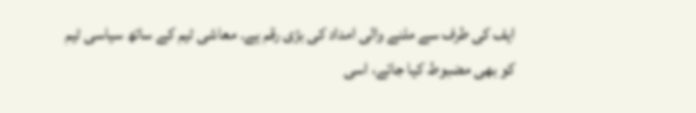ایف کی طرف سے ملنے والی امداد کی بڑی رقم ہے۔ معاشی ٹیم کے ساتھ سیاسی ٹیم کو بھی مضبوط کیا جائے، اسی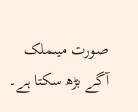صورت میںملک آگے بڑھ سکتا ہے۔